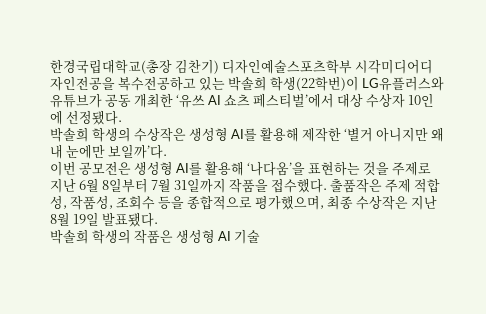한경국립대학교(총장 김찬기) 디자인예술스포츠학부 시각미디어디자인전공을 복수전공하고 있는 박솔희 학생(22학번)이 LG유플러스와 유튜브가 공동 개최한 ‘유쓰 AI 쇼츠 페스티벌’에서 대상 수상자 10인에 선정됐다.
박솔희 학생의 수상작은 생성형 AI를 활용해 제작한 ‘별거 아니지만 왜 내 눈에만 보일까’다.
이번 공모전은 생성형 AI를 활용해 ‘나다움’을 표현하는 것을 주제로 지난 6월 8일부터 7월 31일까지 작품을 접수했다. 출품작은 주제 적합성, 작품성, 조회수 등을 종합적으로 평가했으며, 최종 수상작은 지난 8월 19일 발표됐다.
박솔희 학생의 작품은 생성형 AI 기술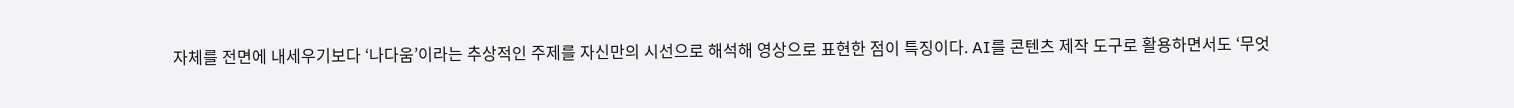자체를 전면에 내세우기보다 ‘나다움’이라는 추상적인 주제를 자신만의 시선으로 해석해 영상으로 표현한 점이 특징이다. AI를 콘텐츠 제작 도구로 활용하면서도 ‘무엇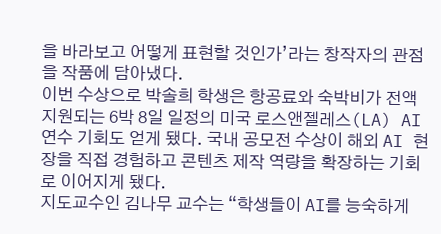을 바라보고 어떻게 표현할 것인가’라는 창작자의 관점을 작품에 담아냈다.
이번 수상으로 박솔희 학생은 항공료와 숙박비가 전액 지원되는 6박 8일 일정의 미국 로스앤젤레스(LA) AI 연수 기회도 얻게 됐다. 국내 공모전 수상이 해외 AI 현장을 직접 경험하고 콘텐츠 제작 역량을 확장하는 기회로 이어지게 됐다.
지도교수인 김나무 교수는 “학생들이 AI를 능숙하게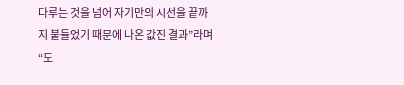다루는 것을 넘어 자기만의 시선을 끝까지 붙들었기 때문에 나온 값진 결과”라며 “도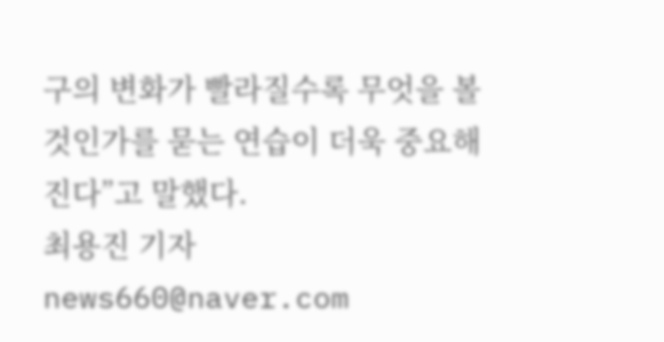구의 변화가 빨라질수록 무엇을 볼 것인가를 묻는 연습이 더욱 중요해진다”고 말했다.
최용진 기자 news660@naver.com